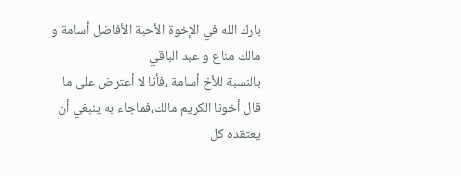بارك الله في الإخوة الأحبة الأفاضل أسامة و مالك مناع و عبد الباقي
بالنسبة للأخ أسامة ،فأنا لا أعترض على ما قال أخونا الكريم مالك،فماجاء به ينبغي أن يعتقده كل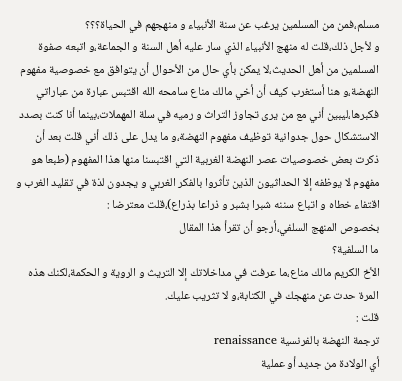مسلم،فمن من المسلمين يرغب عن سنة الأنبياء و منهجهم في الحياة؟؟؟
و لأجل ذلك،قلت له منهج الأنبياء الذي سار عليه أهل السنة و الجماعة،و اتبعه صفوة المسلمين من أهل الحديث،لا يمكن بأي حال من الأحوال أن يتوافق مع خصوصية مفهوم النهضة،و هنا أستغرب كيف أن أخي مالك مناع سامحه الله اقتبس عبارة من عباراتي فكبرها،ليبين أني مع من يرى تجاوز التراث و رميه في سلة المهملات،بينما أنا كنت بصدد الاستشكال حول جدوانية توظيف مفهوم النهضة،و ما يدل على ذلك أني قلت بعد أن ذكرت بعض خصوصيات عصر النهضة الغربية التي اقتبسنا منها هذا المفهوم (طبعا هو مفهوم لا يوظفه إلا الحداثيون الذين تأثروا بالفكر الغربي و يجدون لذة في تقليد الغرب و اقتفاء خطاه و اتباع سننه شبرا بشبر و ذراعا بذراع)،قلت معترضا :
بخصوص المنهج السلفي،أرجو أن تقرأ هذا المقال
ما السلفية؟
الأخ الكريم مالك مناع،ما عرفت في مداخلاتك إلا التريث و الروية و الحكمة،لكنك هذه المرة حدت عن منهجك في الكتابة،و لا تثريب عليك.
قلت :
ترجمة النهضة بالفرنسية renaissance
أي الولادة من جديد أو عملية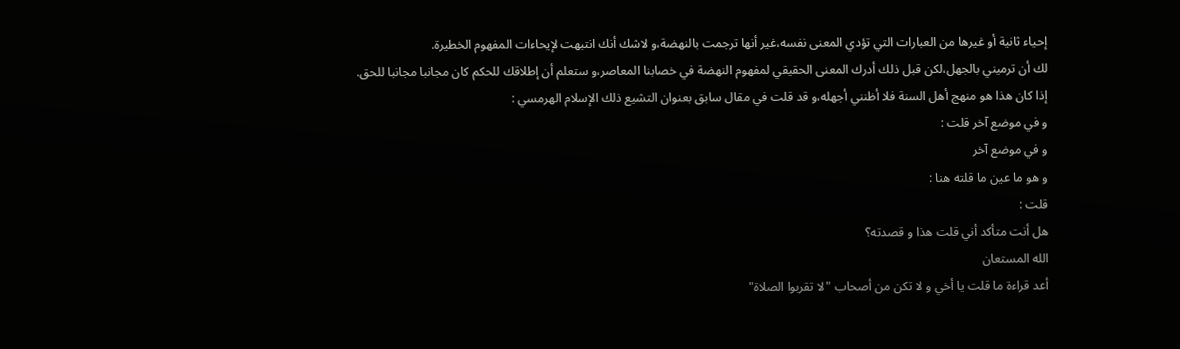إحياء ثانية أو غيرها من العبارات التي تؤدي المعنى نفسه،غير أنها ترجمت بالنهضة،و لاشك أنك انتبهت لإيحاءات المفهوم الخطيرة.
لك أن ترميني بالجهل،لكن قبل ذلك أدرك المعنى الحقيقي لمفهوم النهضة في خصابنا المعاصر،و ستعلم أن إطلاقك للحكم كان مجانبا مجانبا للحق.
إذا كان هذا هو منهج أهل السنة فلا أظنني أجهله،و قد قلت في مقال سابق بعنوان التشيع ذلك الإسلام الهرمسي :
و في موضع آخر قلت :
و في موضع آخر
و هو ما عين ما قلته هنا :
قلت :
هل أنت متأكد أني قلت هذا و قصدته؟
الله المستعان
أعد قراءة ما قلت يا أخي و لا تكن من أصحاب "لا تقربوا الصلاة"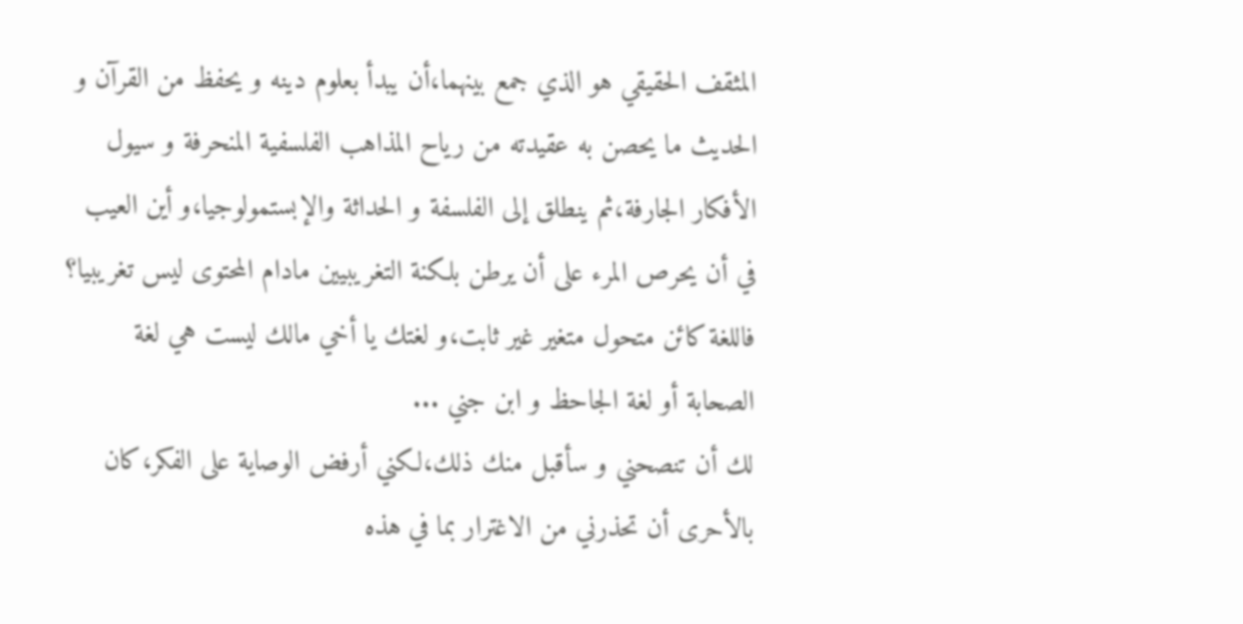المثقف الحقيقي هو الذي جمع بينهما،أن يبدأ بعلوم دينه و يحفظ من القرآن و الحديث ما يحصن به عقيدته من رياح المذاهب الفلسفية المنحرفة و سيول الأفكار الجارفة،ثم ينطلق إلى الفلسفة و الحداثة والإبستمولوجيا،و أين العيب في أن يحرص المرء على أن يرطن بلكنة التغريبيين مادام المحتوى ليس تغريبيا؟ فاللغة كائن متحول متغير غير ثابت،و لغتك يا أخي مالك ليست هي لغة الصحابة أو لغة الجاحظ و ابن جني ...
لك أن تنصحني و سأقبل منك ذلك،لكني أرفض الوصاية على الفكر،كان بالأحرى أن تحذرني من الاغترار بما في هذه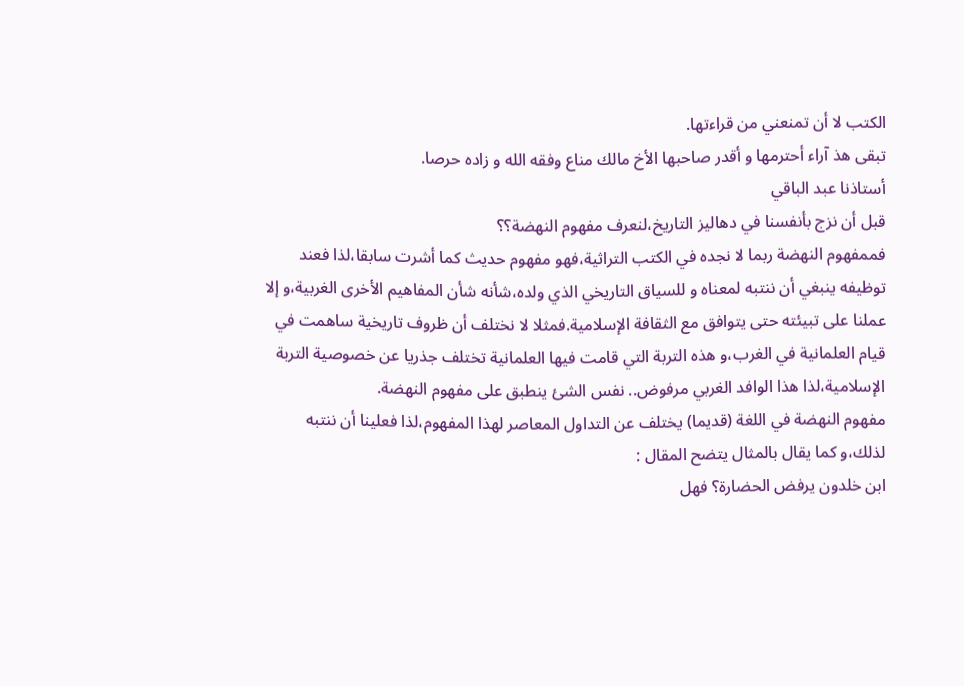الكتب لا أن تمنعني من قراءتها.
تبقى هذ آراء أحترمها و أقدر صاحبها الأخ مالك مناع وفقه الله و زاده حرصا.
أستاذنا عبد الباقي
قبل أن نزج بأنفسنا في دهاليز التاريخ،لنعرف مفهوم النهضة؟؟
فممفهوم النهضة ربما لا نجده في الكتب التراثية،فهو مفهوم حديث كما أشرت سابقا،لذا فعند توظيفه ينبغي أن ننتبه لمعناه و للسياق التاريخي الذي ولده،شأنه شأن المفاهيم الأخرى الغربية،و إلا عملنا على تبيئته حتى يتوافق مع الثقافة الإسلامية.فمثلا لا نختلف أن ظروف تاريخية ساهمت في قيام العلمانية في الغرب،و هذه التربة التي قامت فيها العلمانية تختلف جذريا عن خصوصية التربة الإسلامية،لذا هذا الوافد الغربي مرفوض.. نفس الشئ ينطبق على مفهوم النهضة.
مفهوم النهضة في اللغة (قديما) يختلف عن التداول المعاصر لهذا المفهوم،لذا فعلينا أن ننتبه لذلك،و كما يقال بالمثال يتضح المقال :
ابن خلدون يرفض الحضارة؟ فهل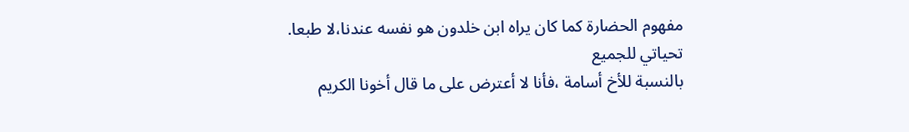مفهوم الحضارة كما كان يراه ابن خلدون هو نفسه عندنا،لا طبعا.
تحياتي للجميع
بالنسبة للأخ أسامة ،فأنا لا أعترض على ما قال أخونا الكريم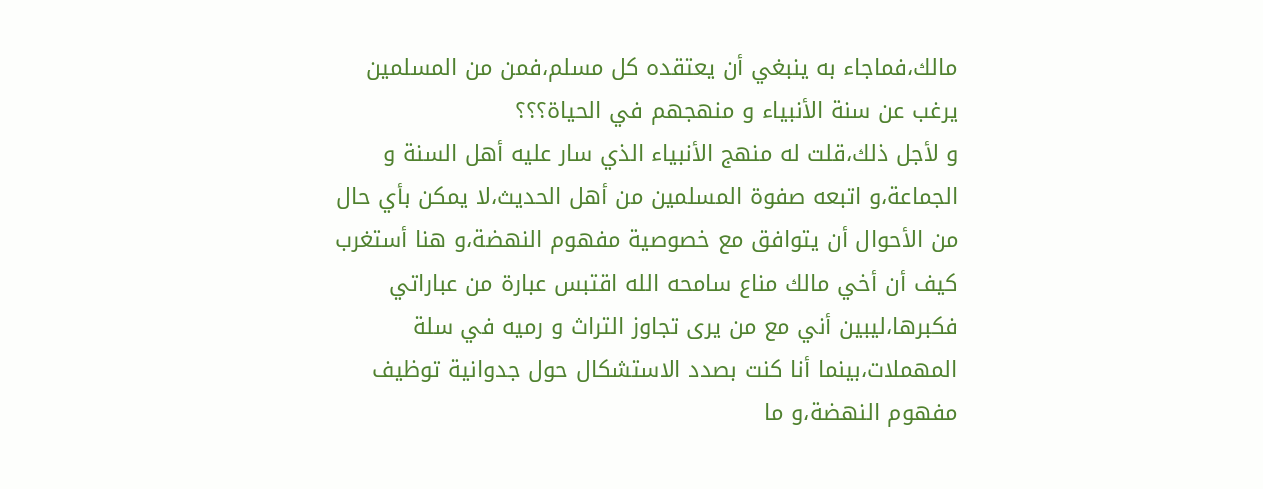مالك،فماجاء به ينبغي أن يعتقده كل مسلم،فمن من المسلمين يرغب عن سنة الأنبياء و منهجهم في الحياة؟؟؟
و لأجل ذلك،قلت له منهج الأنبياء الذي سار عليه أهل السنة و الجماعة،و اتبعه صفوة المسلمين من أهل الحديث،لا يمكن بأي حال من الأحوال أن يتوافق مع خصوصية مفهوم النهضة،و هنا أستغرب كيف أن أخي مالك مناع سامحه الله اقتبس عبارة من عباراتي فكبرها،ليبين أني مع من يرى تجاوز التراث و رميه في سلة المهملات،بينما أنا كنت بصدد الاستشكال حول جدوانية توظيف مفهوم النهضة،و ما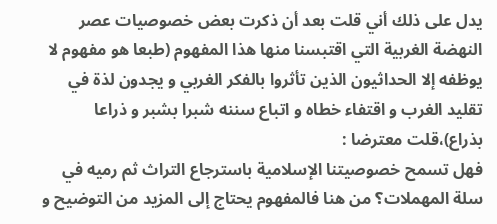يدل على ذلك أني قلت بعد أن ذكرت بعض خصوصيات عصر النهضة الغربية التي اقتبسنا منها هذا المفهوم (طبعا هو مفهوم لا يوظفه إلا الحداثيون الذين تأثروا بالفكر الغربي و يجدون لذة في تقليد الغرب و اقتفاء خطاه و اتباع سننه شبرا بشبر و ذراعا بذراع)،قلت معترضا :
فهل تسمح خصوصيتنا الإسلامية باسترجاع التراث ثم رميه في سلة المهملات؟ من هنا فالمفهوم يحتاج إلى المزيد من التوضيح و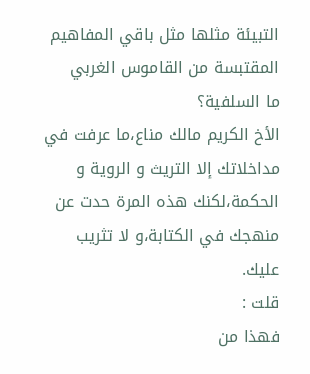التبيئة مثلها مثل باقي المفاهيم المقتبسة من القاموس الغربي
ما السلفية؟
الأخ الكريم مالك مناع،ما عرفت في مداخلاتك إلا التريث و الروية و الحكمة،لكنك هذه المرة حدت عن منهجك في الكتابة،و لا تثريب عليك.
قلت :
فهذا من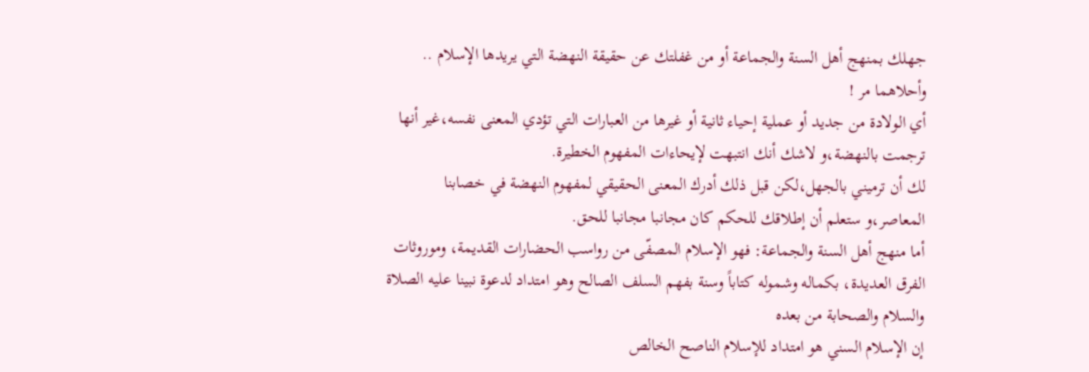جهلك بمنهج أهل السنة والجماعة أو من غفلتك عن حقيقة النهضة التي يريدها الإسلام .. وأحلاهما مر !
أي الولادة من جديد أو عملية إحياء ثانية أو غيرها من العبارات التي تؤدي المعنى نفسه،غير أنها ترجمت بالنهضة،و لاشك أنك انتبهت لإيحاءات المفهوم الخطيرة.
لك أن ترميني بالجهل،لكن قبل ذلك أدرك المعنى الحقيقي لمفهوم النهضة في خصابنا المعاصر،و ستعلم أن إطلاقك للحكم كان مجانبا مجانبا للحق.
أما منهج أهل السنة والجماعة: فهو الإسلام المصفّى من رواسب الحضارات القديمة، وموروثات الفرق العديدة، بكماله وشموله كتاباً وسنة بفهم السلف الصالح وهو امتداد لدعوة نبينا عليه الصلاة والسلام والصحابة من بعده
إن الإسلام السني هو امتداد للإسلام الناصح الخالص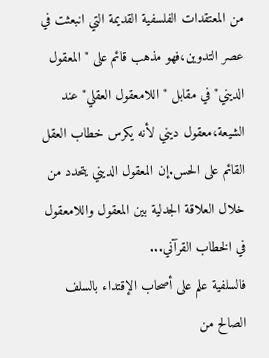من المعتقدات الفلسفية القديمة التي انبعثت في عصر التدوين،فهو مذهب قائم على "المعقول الديني" في مقابل "اللامعقول العقلي" عند الشيعة،معقول ديني لأنه يكرس خطاب العقل القائم على الحس.إن المعقول الديني يتحدد من خلال العلاقة الجدلية بين المعقول واللامعقول في الخطاب القرآني...
فالسلفية علم على أصحاب الإقتداء بالسلف الصالح من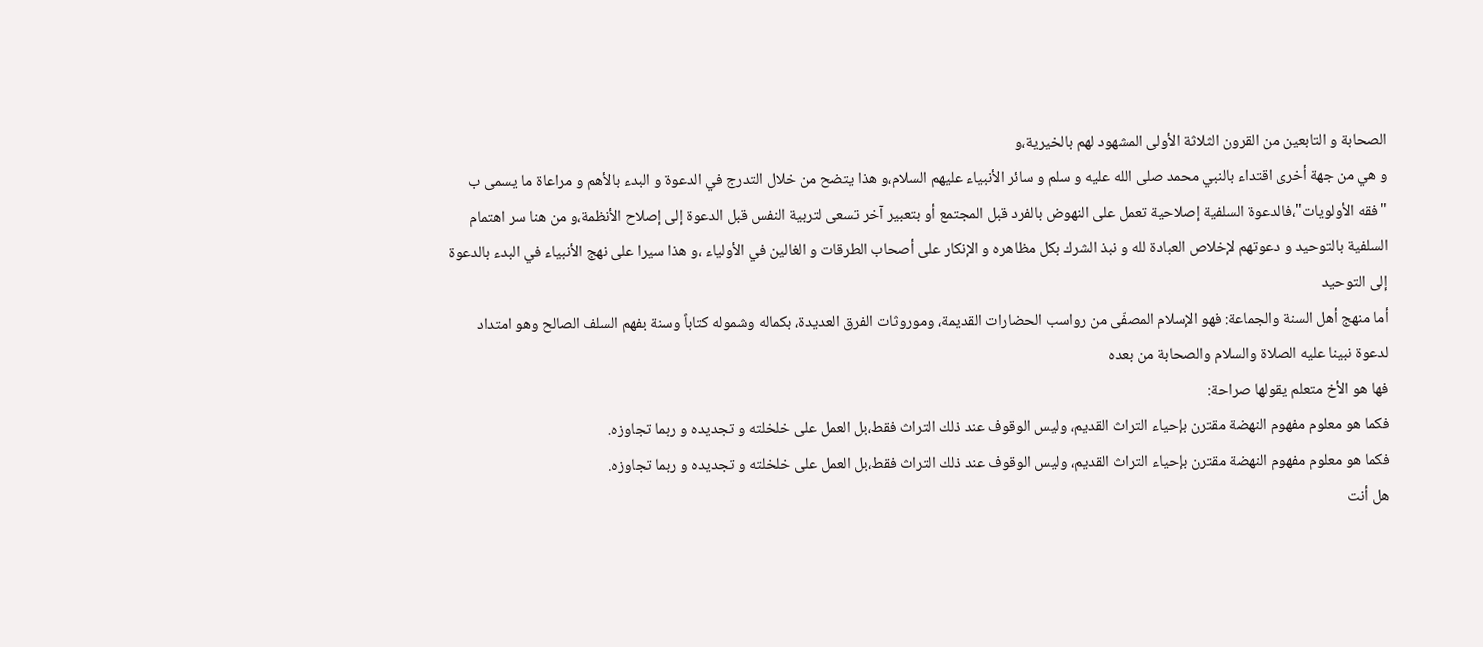الصحابة و التابعين من القرون الثلاثة الأولى المشهود لهم بالخيرية،و
و هي من جهة أخرى اقتداء بالنبي محمد صلى الله عليه و سلم و سائر الأنبياء عليهم السلام،و هذا يتضح من خلال التدرج في الدعوة و البدء بالأهم و مراعاة ما يسمى ب "فقه الأولويات"،فالدعوة السلفية إصلاحية تعمل على النهوض بالفرد قبل المجتمع أو بتعبير آخر تسعى لتربية النفس قبل الدعوة إلى إصلاح الأنظمة،و من هنا سر اهتمام السلفية بالتوحيد و دعوتهم لإخلاص العبادة لله و نبذ الشرك بكل مظاهره و الإنكار على أصحاب الطرقات و الغالين في الأولياء ،و هذا سيرا على نهج الأنبياء في البدء بالدعوة إلى التوحيد
أما منهج أهل السنة والجماعة: فهو الإسلام المصفّى من رواسب الحضارات القديمة، وموروثات الفرق العديدة، بكماله وشموله كتاباً وسنة بفهم السلف الصالح وهو امتداد لدعوة نبينا عليه الصلاة والسلام والصحابة من بعده
فها هو الأخ متعلم يقولها صراحة:
فكما هو معلوم مفهوم النهضة مقترن بإحياء التراث القديم، وليس الوقوف عند ذلك التراث فقط،بل العمل على خلخلته و تجديده و ربما تجاوزه.
فكما هو معلوم مفهوم النهضة مقترن بإحياء التراث القديم، وليس الوقوف عند ذلك التراث فقط،بل العمل على خلخلته و تجديده و ربما تجاوزه.
هل أنت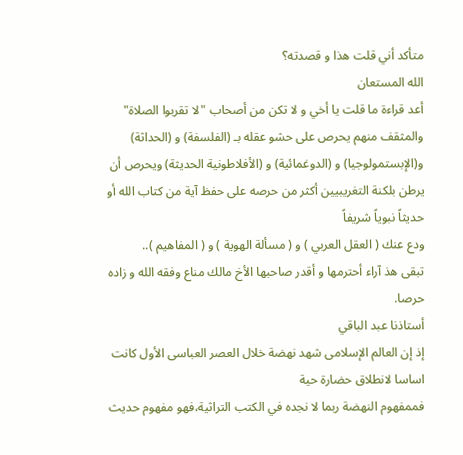متأكد أني قلت هذا و قصدته؟
الله المستعان
أعد قراءة ما قلت يا أخي و لا تكن من أصحاب "لا تقربوا الصلاة"
والمثقف منهم يحرص على حشو عقله بـ (الفلسفة) و (الحداثة) و(الإبستمولوجيا) و (الدوغمائية) و (الأفلاطونية الحديثة) ويحرص أن يرطن بلكنة التغريبيين أكثر من حرصه على حفظ آية من كتاب الله أو حديثاً نبوياً شريفاً
ودع عنك ( العقل العربي ) و ( مسألة الهوية ) و ( المفاهيم )..
تبقى هذ آراء أحترمها و أقدر صاحبها الأخ مالك مناع وفقه الله و زاده حرصا.
أستاذنا عبد الباقي
إذ إن العالم الإسلامى شهد نهضة خلال العصر العباسى الأول كانت اساسا لانطلاق حضارة حية
فممفهوم النهضة ربما لا نجده في الكتب التراثية،فهو مفهوم حديث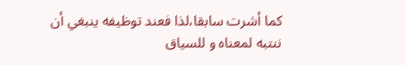كما أشرت سابقا،لذا فعند توظيفه ينبغي أن ننتبه لمعناه و للسياق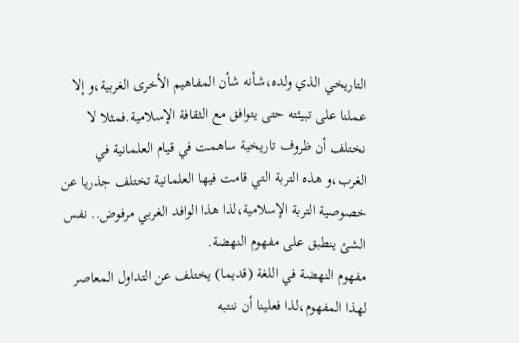التاريخي الذي ولده،شأنه شأن المفاهيم الأخرى الغربية،و إلا عملنا على تبيئته حتى يتوافق مع الثقافة الإسلامية.فمثلا لا نختلف أن ظروف تاريخية ساهمت في قيام العلمانية في الغرب،و هذه التربة التي قامت فيها العلمانية تختلف جذريا عن خصوصية التربة الإسلامية،لذا هذا الوافد الغربي مرفوض.. نفس الشئ ينطبق على مفهوم النهضة.
مفهوم النهضة في اللغة (قديما) يختلف عن التداول المعاصر لهذا المفهوم،لذا فعلينا أن ننتبه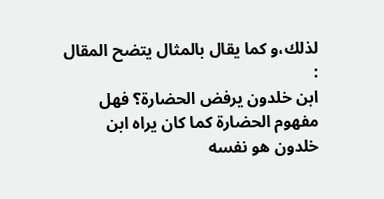لذلك،و كما يقال بالمثال يتضح المقال :
ابن خلدون يرفض الحضارة؟ فهل مفهوم الحضارة كما كان يراه ابن خلدون هو نفسه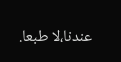عندنا،لا طبعا.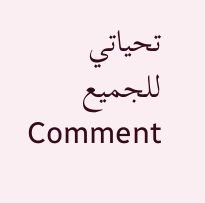تحياتي للجميع
Comment